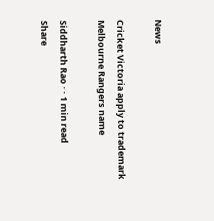News

Cricket Victoria apply to trademark Melbourne Rangers name

Siddharth Rao · · 1 min read
Share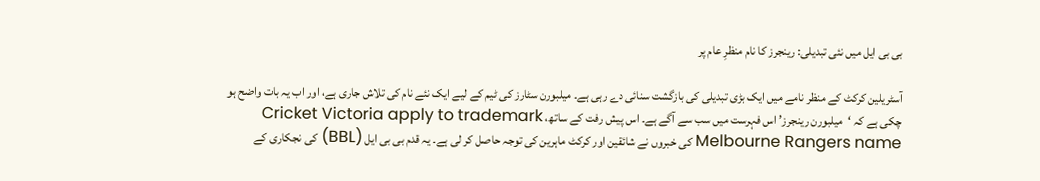بی بی ایل میں نئی تبدیلی: رینجرز کا نام منظرِ عام پر

آسٹریلین کرکٹ کے منظر نامے میں ایک بڑی تبدیلی کی بازگشت سنائی دے رہی ہے۔ میلبورن سٹارز کی ٹیم کے لیے ایک نئے نام کی تلاش جاری ہے، اور اب یہ بات واضح ہو چکی ہے کہ ‘میلبورن رینجرز’ اس فہرست میں سب سے آگے ہے۔ اس پیش رفت کے ساتھ، Cricket Victoria apply to trademark Melbourne Rangers name کی خبروں نے شائقین اور کرکٹ ماہرین کی توجہ حاصل کر لی ہے۔ یہ قدم بی بی ایل (BBL) کی نجکاری کے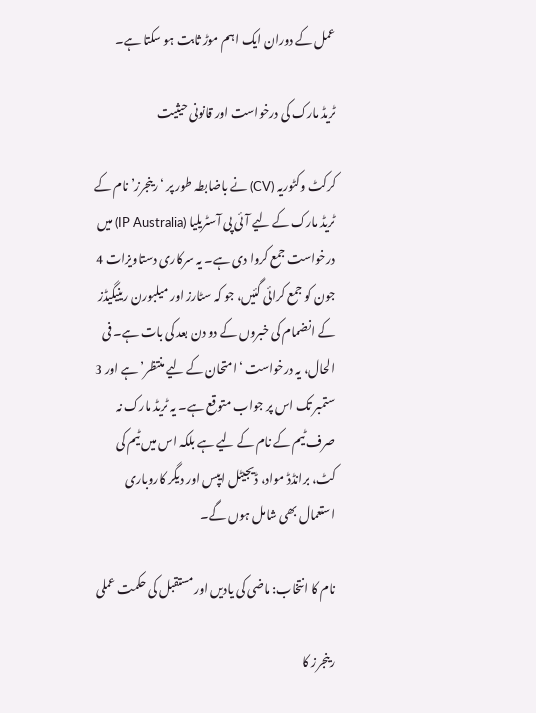عمل کے دوران ایک اہم موڑ ثابت ہو سکتا ہے۔

ٹریڈ مارک کی درخواست اور قانونی حیثیت

کرکٹ وکٹوریہ (CV) نے باضابطہ طور پر ‘رینجرز’ نام کے ٹریڈ مارک کے لیے آئی پی آسٹریلیا (IP Australia) میں درخواست جمع کروا دی ہے۔ یہ سرکاری دستاویزات 4 جون کو جمع کرائی گئیں، جو کہ سٹارز اور میلبورن رینیگیڈز کے انضمام کی خبروں کے دو دن بعد کی بات ہے۔ فی الحال، یہ درخواست ‘امتحان کے لیے منتظر’ ہے اور 3 ستمبر تک اس پر جواب متوقع ہے۔ یہ ٹریڈ مارک نہ صرف ٹیم کے نام کے لیے ہے بلکہ اس میں ٹیم کی کٹ، برانڈڈ مواد، ڈیجیٹل ایپس اور دیگر کاروباری استعمال بھی شامل ہوں گے۔

نام کا انتخاب: ماضی کی یادیں اور مستقبل کی حکمت عملی

رینجرز کا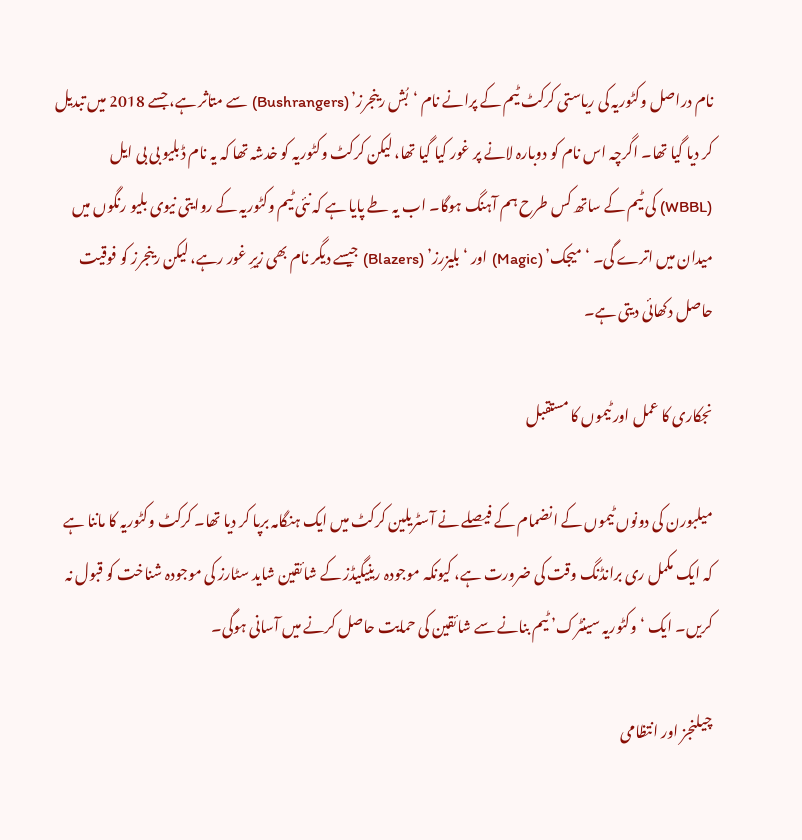نام دراصل وکٹوریہ کی ریاستی کرکٹ ٹیم کے پرانے نام ‘بُش رینجرز’ (Bushrangers) سے متاثر ہے، جسے 2018 میں تبدیل کر دیا گیا تھا۔ اگرچہ اس نام کو دوبارہ لانے پر غور کیا گیا تھا، لیکن کرکٹ وکٹوریہ کو خدشہ تھا کہ یہ نام ڈبلیو بی بی ایل (WBBL) کی ٹیم کے ساتھ کس طرح ہم آہنگ ہوگا۔ اب یہ طے پایا ہے کہ نئی ٹیم وکٹوریہ کے روایتی نیوی بلیو رنگوں میں میدان میں اترے گی۔ ‘میجک’ (Magic) اور ‘بلیزرز’ (Blazers) جیسے دیگر نام بھی زیرِ غور رہے، لیکن رینجرز کو فوقیت حاصل دکھائی دیتی ہے۔

نجکاری کا عمل اور ٹیموں کا مستقبل

میلبورن کی دونوں ٹیموں کے انضمام کے فیصلے نے آسٹریلین کرکٹ میں ایک ہنگامہ برپا کر دیا تھا۔ کرکٹ وکٹوریہ کا ماننا ہے کہ ایک مکمل ری برانڈنگ وقت کی ضرورت ہے، کیونکہ موجودہ رینیگیڈز کے شائقین شاید سٹارز کی موجودہ شناخت کو قبول نہ کریں۔ ایک ‘وکٹوریہ سینٹرک’ ٹیم بنانے سے شائقین کی حمایت حاصل کرنے میں آسانی ہوگی۔

چیلنجز اور انتظامی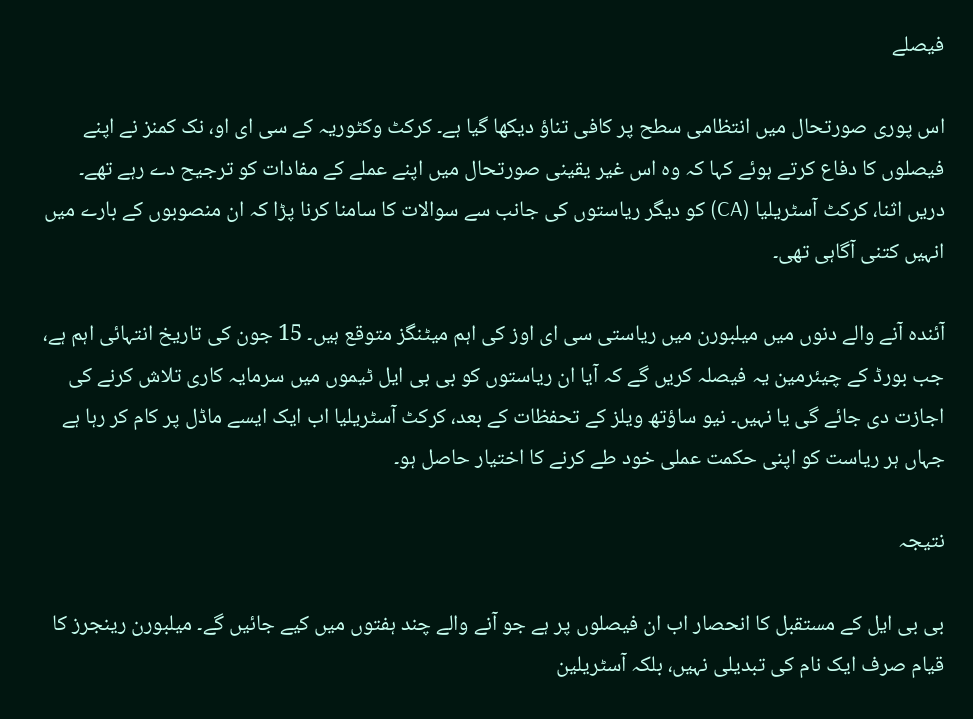فیصلے

اس پوری صورتحال میں انتظامی سطح پر کافی تناؤ دیکھا گیا ہے۔ کرکٹ وکٹوریہ کے سی ای او، نک کمنز نے اپنے فیصلوں کا دفاع کرتے ہوئے کہا کہ وہ اس غیر یقینی صورتحال میں اپنے عملے کے مفادات کو ترجیح دے رہے تھے۔ دریں اثنا، کرکٹ آسٹریلیا (CA) کو دیگر ریاستوں کی جانب سے سوالات کا سامنا کرنا پڑا کہ ان منصوبوں کے بارے میں انہیں کتنی آگاہی تھی۔

آئندہ آنے والے دنوں میں میلبورن میں ریاستی سی ای اوز کی اہم میٹنگز متوقع ہیں۔ 15 جون کی تاریخ انتہائی اہم ہے، جب بورڈ کے چیئرمین یہ فیصلہ کریں گے کہ آیا ان ریاستوں کو بی بی ایل ٹیموں میں سرمایہ کاری تلاش کرنے کی اجازت دی جائے گی یا نہیں۔ نیو ساؤتھ ویلز کے تحفظات کے بعد، کرکٹ آسٹریلیا اب ایک ایسے ماڈل پر کام کر رہا ہے جہاں ہر ریاست کو اپنی حکمت عملی خود طے کرنے کا اختیار حاصل ہو۔

نتیجہ

بی بی ایل کے مستقبل کا انحصار اب ان فیصلوں پر ہے جو آنے والے چند ہفتوں میں کیے جائیں گے۔ میلبورن رینجرز کا قیام صرف ایک نام کی تبدیلی نہیں، بلکہ آسٹریلین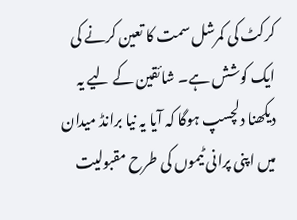کرکٹ کی کمرشل سمت کا تعین کرنے کی ایک کوشش ہے۔ شائقین کے لیے یہ دیکھنا دلچسپ ہوگا کہ آیا یہ نیا برانڈ میدان میں اپنی پرانی ٹیموں کی طرح مقبولیت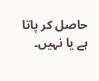حاصل کر پاتا ہے یا نہیں۔